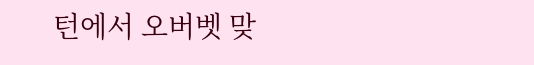턴에서 오버벳 맞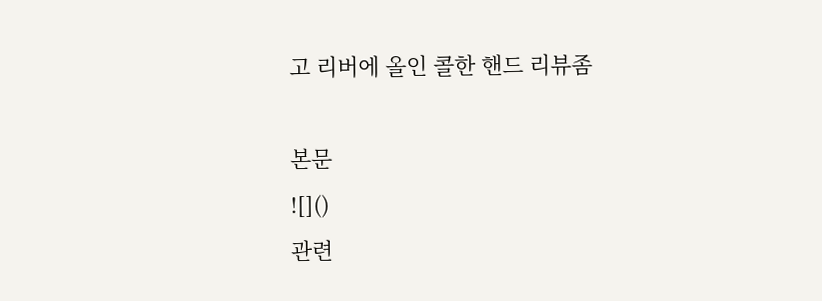고 리버에 올인 콜한 핸드 리뷰좀

본문
![]()
관련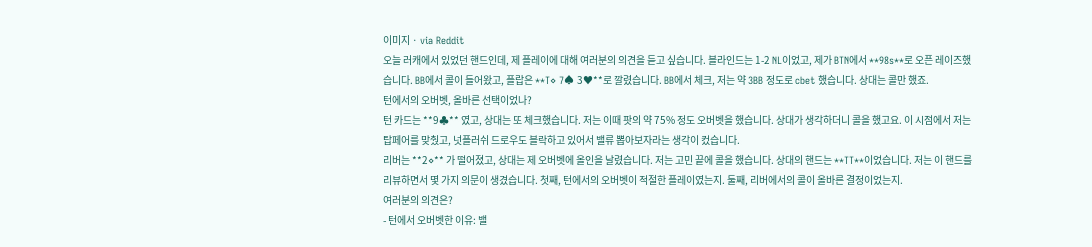이미지 · via Reddit
오늘 러캐에서 있었던 핸드인데, 제 플레이에 대해 여러분의 의견을 듣고 싶습니다. 블라인드는 1-2 NL이었고, 제가 BTN에서 **98s**로 오픈 레이즈했습니다. BB에서 콜이 들어왔고, 플랍은 **T⋄ 7♠ 3♥**로 깔렸습니다. BB에서 체크, 저는 약 3BB 정도로 cbet 했습니다. 상대는 콜만 했죠.
턴에서의 오버벳, 올바른 선택이었나?
턴 카드는 **9♣** 였고, 상대는 또 체크했습니다. 저는 이때 팟의 약 75% 정도 오버벳을 했습니다. 상대가 생각하더니 콜을 했고요. 이 시점에서 저는 탑페어를 맞췄고, 넛플러쉬 드로우도 블락하고 있어서 밸류 뽑아보자라는 생각이 컸습니다.
리버는 **2⋄** 가 떨어졌고, 상대는 제 오버벳에 올인을 날렸습니다. 저는 고민 끝에 콜을 했습니다. 상대의 핸드는 **TT**이었습니다. 저는 이 핸드를 리뷰하면서 몇 가지 의문이 생겼습니다. 첫째, 턴에서의 오버벳이 적절한 플레이였는지. 둘째, 리버에서의 콜이 올바른 결정이었는지.
여러분의 의견은?
- 턴에서 오버벳한 이유: 밸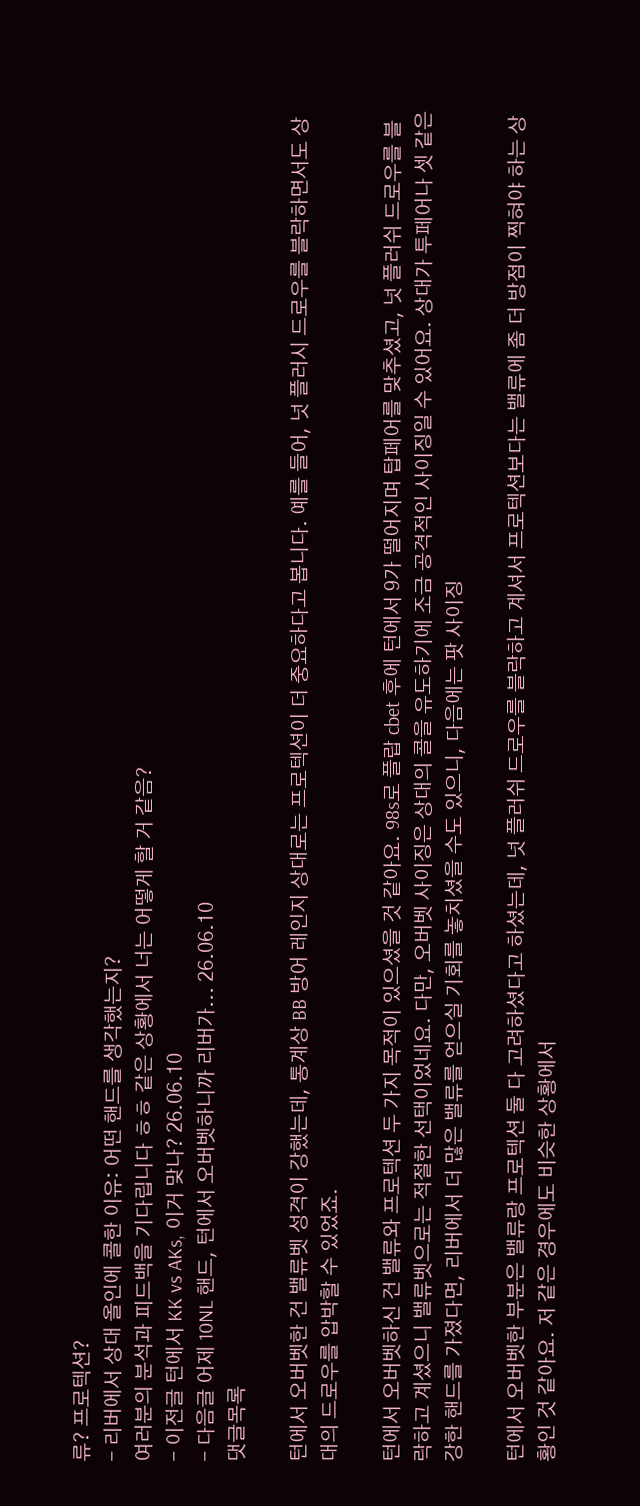류? 프로텍션?
- 리버에서 상대 올인에 콜한 이유: 어떤 핸드를 생각했는지?
여러분의 분석과 피드백을 기다립니다 ㅎㅎ 같은 상황에서 너는 어떻게 할 거 같음?
- 이전글 턴에서 KK vs AKs, 이거 맞나? 26.06.10
- 다음글 어제 10NL 핸드, 턴에서 오버벳하니까 리버가... 26.06.10
댓글목록

턴에서 오버벳한 건 밸류벳 성격이 강했는데, 통계상 BB 방어 레인지 상대로는 프로텍션이 더 중요하다고 봅니다. 예를 들어, 넛 플러시 드로우를 블락하면서도 상대의 드로우를 압박할 수 있었죠.

턴에서 오버벳하신 건 밸류와 프로텍션 두 가지 목적이 있으셨을 것 같아요. 98s로 플랍 cbet 후에 턴에서 9가 떨어지며 탑페어를 맞추셨고, 넛 플러쉬 드로우를 블락하고 계셨으니 밸류벳으로는 적절한 선택이었네요. 다만, 오버벳 사이징은 상대의 콜을 유도하기에 조금 공격적인 사이징일 수 있어요. 상대가 투페어나 셋 같은 강한 핸드를 가졌다면, 리버에서 더 많은 밸류를 얻으실 기회를 놓치셨을 수도 있으니, 다음에는 팟 사이징

턴에서 오버벳한 부분은 밸류랑 프로텍션 둘 다 고려하셨다고 하셨는데, 넛 플러쉬 드로우를 블락하고 계셔서 프로텍션보다는 밸류에 좀 더 방점이 찍혀야 하는 상황인 것 같아요. 저 같은 경우에도 비슷한 상황에서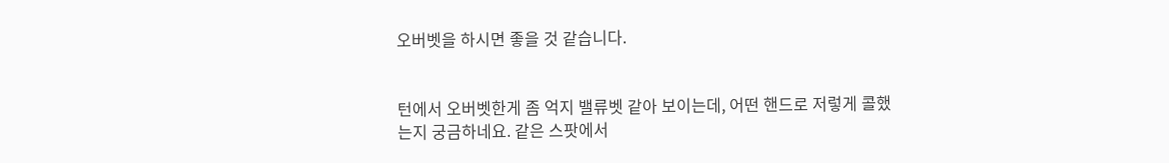오버벳을 하시면 좋을 것 같습니다.


턴에서 오버벳한게 좀 억지 밸류벳 같아 보이는데, 어떤 핸드로 저렇게 콜했는지 궁금하네요. 같은 스팟에서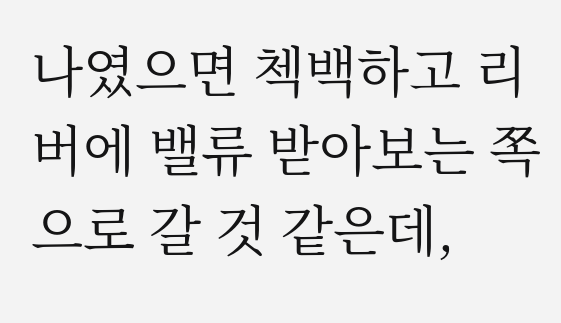나였으면 첵백하고 리버에 밸류 받아보는 쪽으로 갈 것 같은데,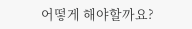어떻게 해야할까요?